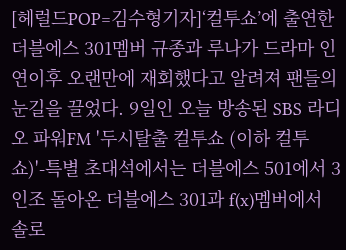[헤럴드POP=김수형기자]‘컬투쇼’에 출연한 더블에스 301멤버 규종과 루나가 드라마 인연이후 오랜만에 재회했다고 알려져 팬들의 눈길을 끌었다. 9일인 오늘 방송된 SBS 라디오 파워FM '두시탈출 컬투쇼 (이하 컬투쇼)'-특별 초대석에서는 더블에스 501에서 3인조 돌아온 더블에스 301과 f(x)멤버에서 솔로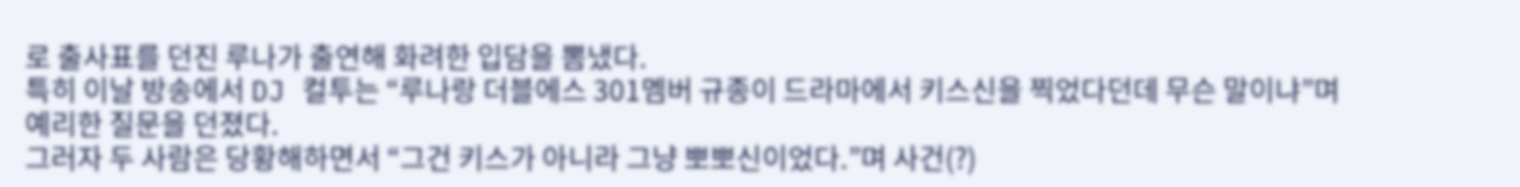로 출사표를 던진 루나가 출연해 화려한 입담을 뽐냈다.
특히 이날 방송에서 DJ 컬투는 “루나랑 더블에스 301멤버 규종이 드라마에서 키스신을 찍었다던데 무슨 말이냐”며 예리한 질문을 던졌다.
그러자 두 사람은 당황해하면서 “그건 키스가 아니라 그냥 뽀뽀신이었다.”며 사건(?)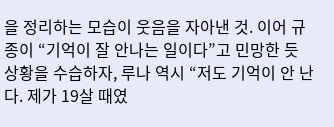을 정리하는 모습이 웃음을 자아낸 것. 이어 규종이 “기억이 잘 안나는 일이다”고 민망한 듯 상황을 수습하자, 루나 역시 “저도 기억이 안 난다. 제가 19살 때였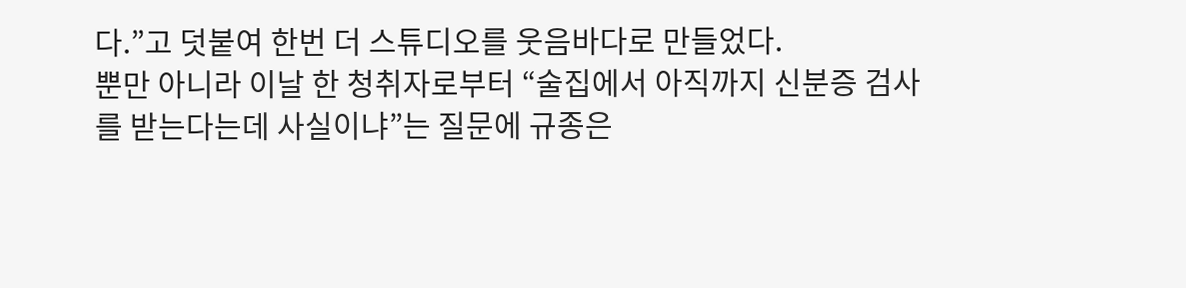다.”고 덧붙여 한번 더 스튜디오를 웃음바다로 만들었다.
뿐만 아니라 이날 한 청취자로부터 “술집에서 아직까지 신분증 검사를 받는다는데 사실이냐”는 질문에 규종은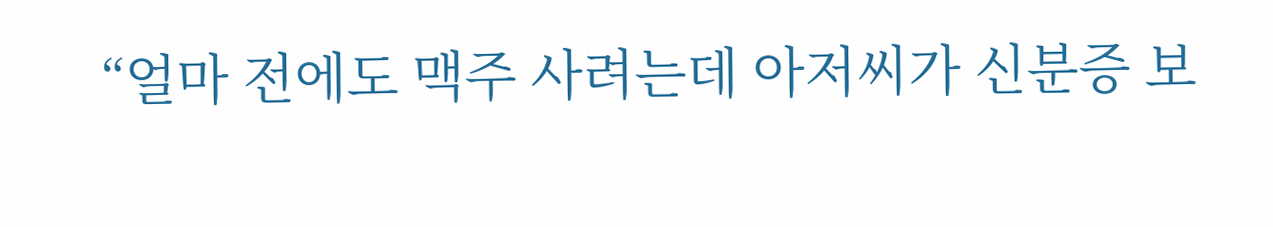“얼마 전에도 맥주 사려는데 아저씨가 신분증 보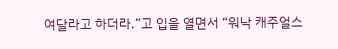여달라고 하더라.”고 입을 열면서 “워낙 캐주얼스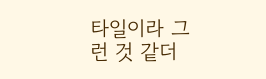타일이라 그런 것 같더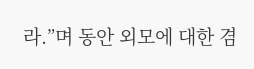라.”며 동안 외모에 대한 겸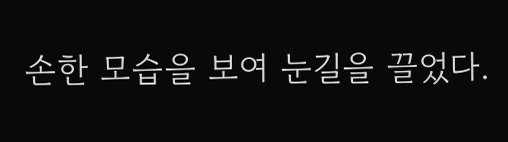손한 모습을 보여 눈길을 끌었다.